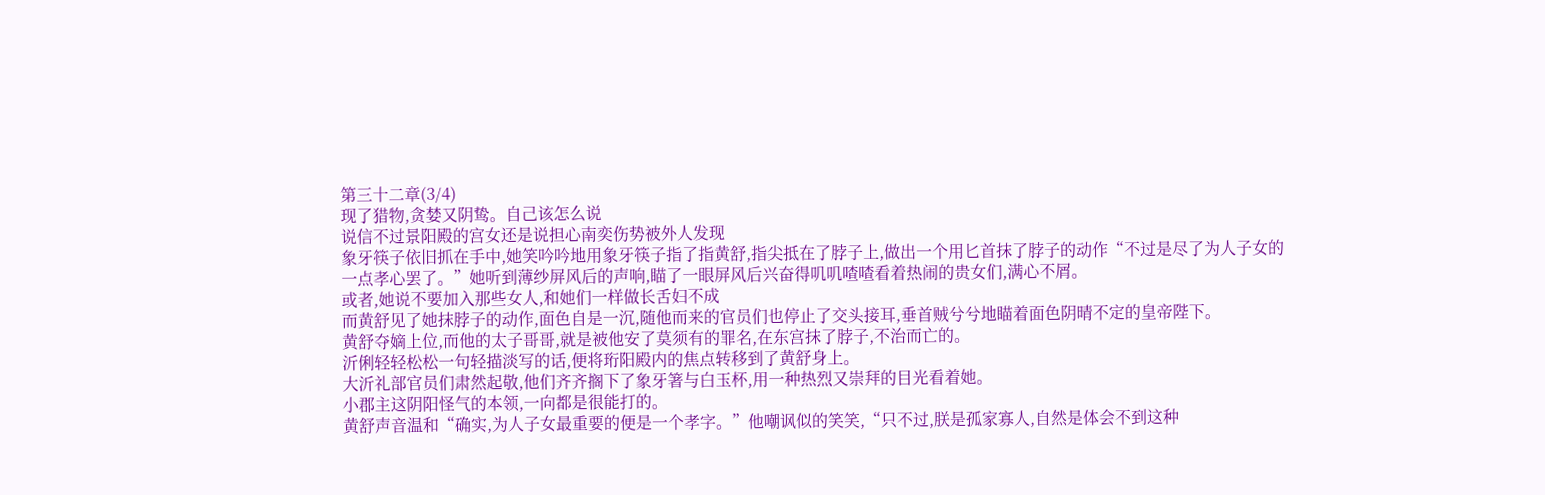第三十二章(3/4)
现了猎物,贪婪又阴鸷。自己该怎么说
说信不过景阳殿的宫女还是说担心南奕伤势被外人发现
象牙筷子依旧抓在手中,她笑吟吟地用象牙筷子指了指黄舒,指尖抵在了脖子上,做出一个用匕首抹了脖子的动作“不过是尽了为人子女的一点孝心罢了。”她听到薄纱屏风后的声响,瞄了一眼屏风后兴奋得叽叽喳喳看着热闹的贵女们,满心不屑。
或者,她说不要加入那些女人,和她们一样做长舌妇不成
而黄舒见了她抹脖子的动作,面色自是一沉,随他而来的官员们也停止了交头接耳,垂首贼兮兮地瞄着面色阴晴不定的皇帝陛下。
黄舒夺嫡上位,而他的太子哥哥,就是被他安了莫须有的罪名,在东宫抹了脖子,不治而亡的。
沂俐轻轻松松一句轻描淡写的话,便将珩阳殿内的焦点转移到了黄舒身上。
大沂礼部官员们肃然起敬,他们齐齐搁下了象牙箸与白玉杯,用一种热烈又崇拜的目光看着她。
小郡主这阴阳怪气的本领,一向都是很能打的。
黄舒声音温和“确实,为人子女最重要的便是一个孝字。”他嘲讽似的笑笑,“只不过,朕是孤家寡人,自然是体会不到这种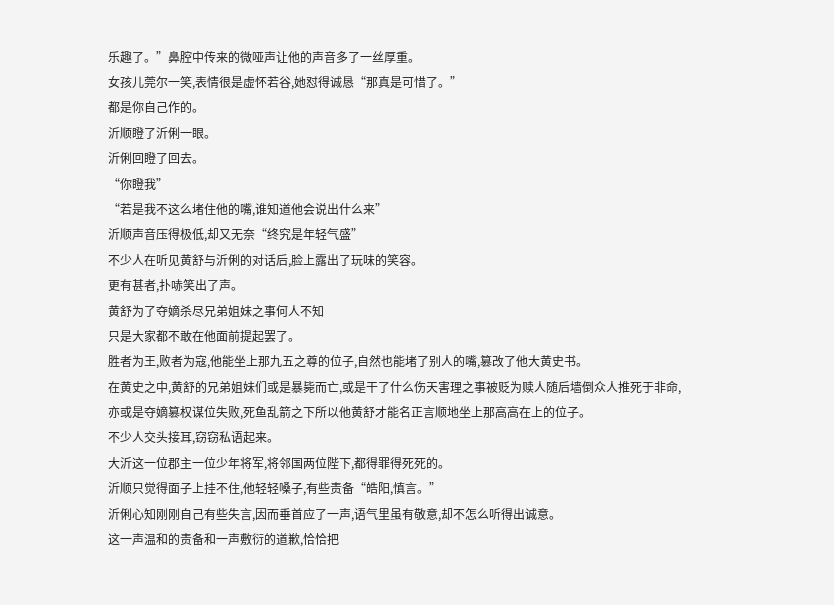乐趣了。”鼻腔中传来的微哑声让他的声音多了一丝厚重。
女孩儿莞尔一笑,表情很是虚怀若谷,她怼得诚恳“那真是可惜了。”
都是你自己作的。
沂顺瞪了沂俐一眼。
沂俐回瞪了回去。
“你瞪我”
“若是我不这么堵住他的嘴,谁知道他会说出什么来”
沂顺声音压得极低,却又无奈“终究是年轻气盛”
不少人在听见黄舒与沂俐的对话后,脸上露出了玩味的笑容。
更有甚者,扑哧笑出了声。
黄舒为了夺嫡杀尽兄弟姐妹之事何人不知
只是大家都不敢在他面前提起罢了。
胜者为王,败者为寇,他能坐上那九五之尊的位子,自然也能堵了别人的嘴,篡改了他大黄史书。
在黄史之中,黄舒的兄弟姐妹们或是暴毙而亡,或是干了什么伤天害理之事被贬为赎人随后墙倒众人推死于非命,亦或是夺嫡篡权谋位失败,死鱼乱箭之下所以他黄舒才能名正言顺地坐上那高高在上的位子。
不少人交头接耳,窃窃私语起来。
大沂这一位郡主一位少年将军,将邻国两位陛下,都得罪得死死的。
沂顺只觉得面子上挂不住,他轻轻嗓子,有些责备“皓阳,慎言。”
沂俐心知刚刚自己有些失言,因而垂首应了一声,语气里虽有敬意,却不怎么听得出诚意。
这一声温和的责备和一声敷衍的道歉,恰恰把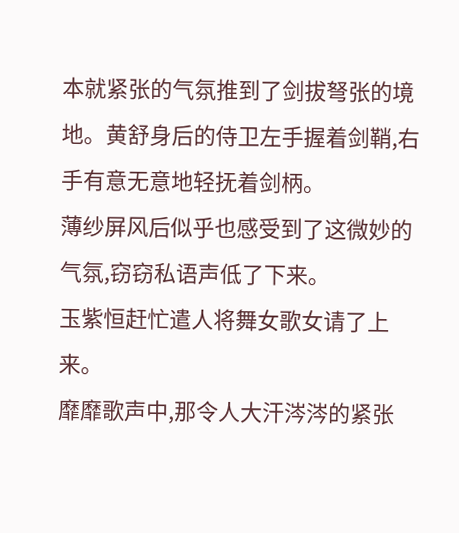本就紧张的气氛推到了剑拔弩张的境地。黄舒身后的侍卫左手握着剑鞘,右手有意无意地轻抚着剑柄。
薄纱屏风后似乎也感受到了这微妙的气氛,窃窃私语声低了下来。
玉紫恒赶忙遣人将舞女歌女请了上来。
靡靡歌声中,那令人大汗涔涔的紧张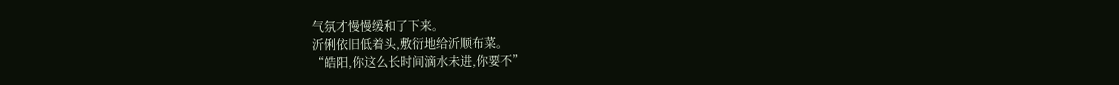气氛才慢慢缓和了下来。
沂俐依旧低着头,敷衍地给沂顺布菜。
“皓阳,你这么长时间滴水未进,你要不”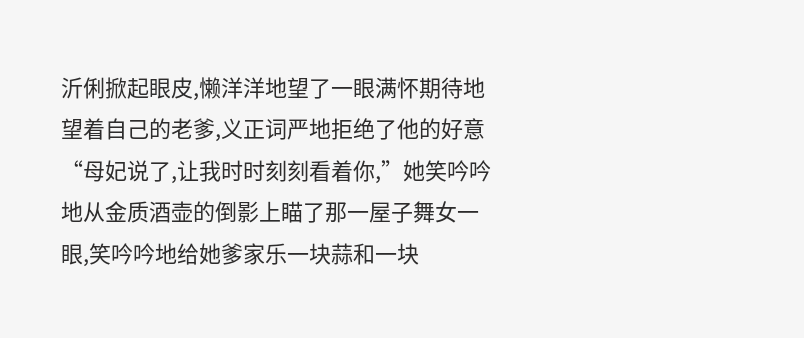沂俐掀起眼皮,懒洋洋地望了一眼满怀期待地望着自己的老爹,义正词严地拒绝了他的好意“母妃说了,让我时时刻刻看着你,”她笑吟吟地从金质酒壶的倒影上瞄了那一屋子舞女一眼,笑吟吟地给她爹家乐一块蒜和一块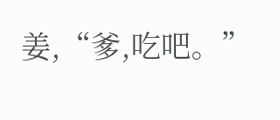姜,“爹,吃吧。”